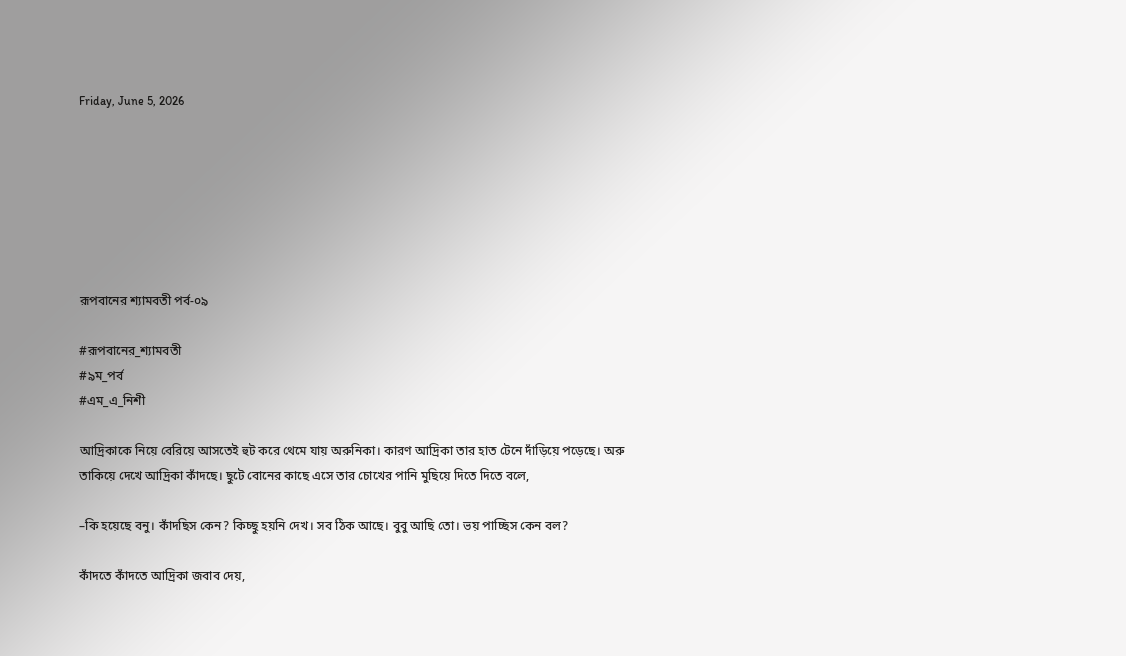Friday, June 5, 2026







রূপবানের শ্যামবতী পর্ব-০৯

#রূপবানের_শ্যামবতী
#৯ম_পর্ব
#এম_এ_নিশী

আদ্রিকাকে নিয়ে বেরিয়ে আসতেই হুট করে থেমে যায় অরুনিকা। কারণ আদ্রিকা তার হাত টেনে দাঁড়িয়ে পড়েছে। অরু তাকিয়ে দেখে আদ্রিকা কাঁদছে। ছুটে বোনের কাছে এসে তার চোখের পানি মুছিয়ে দিতে দিতে বলে,

–কি হয়েছে বনু। কাঁদছিস কেন? কিচ্ছু হয়নি দেখ। সব ঠিক আছে। বুবু আছি তো। ভয় পাচ্ছিস কেন বল?

কাঁদতে কাঁদতে আদ্রিকা জবাব দেয়,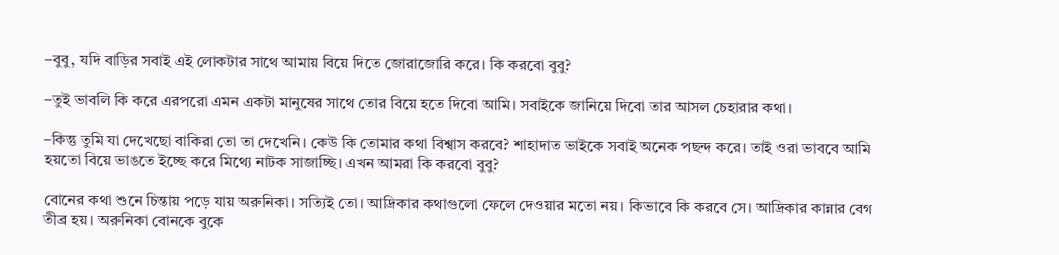–বুবু, যদি বাড়ির সবাই এই লোকটার সাথে আমায় বিয়ে দিতে জোরাজোরি করে। কি করবো বুবু?

–তুই ভাবলি কি করে এরপরো এমন একটা মানুষের সাথে তোর বিয়ে হতে দিবো আমি। সবাইকে জানিয়ে দিবো তার আসল চেহারার কথা।

–কিন্তু তুমি যা দেখেছো বাকিরা তো তা দেখেনি। কেউ কি তোমার কথা বিশ্বাস করবে? শাহাদাত ভাইকে সবাই অনেক পছন্দ করে। তাই ওরা ভাববে আমি হয়তো বিয়ে ভাঙতে ইচ্ছে করে মিথ্যে নাটক সাজাচ্ছি। এখন আমরা কি করবো বুবু?

বোনের কথা শুনে চিন্তায় পড়ে যায় অরুনিকা। সত্যিই তো। আদ্রিকার কথাগুলো ফেলে দেওয়ার মতো নয়। কিভাবে কি করবে সে। আদ্রিকার কান্নার বেগ তীব্র হয়। অরুনিকা বোনকে বুকে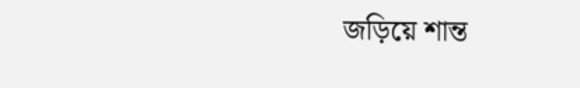জড়িয়ে শান্ত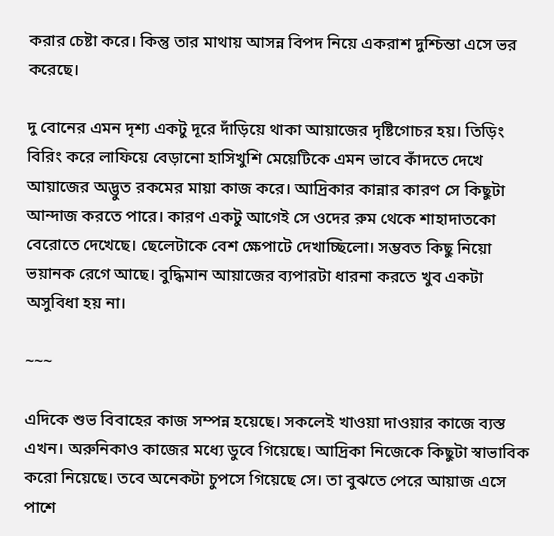করার চেষ্টা করে। কিন্তু তার মাথায় আসন্ন বিপদ নিয়ে একরাশ দুশ্চিন্তা এসে ভর করেছে।

দু বোনের এমন দৃশ্য একটু দূরে দাঁড়িয়ে থাকা আয়াজের দৃষ্টিগোচর হয়। তিড়িং বিরিং করে লাফিয়ে বেড়ানো হাসিখুশি মেয়েটিকে এমন ভাবে কাঁদতে দেখে আয়াজের অদ্ভুত রকমের মায়া কাজ করে। আদ্রিকার কান্নার কারণ সে কিছুটা আন্দাজ করতে পারে। কারণ একটু আগেই সে ওদের রুম থেকে শাহাদাতকো বেরোতে দেখেছে। ছেলেটাকে বেশ ক্ষেপাটে দেখাচ্ছিলো। সম্ভবত কিছু নিয়ো ভয়ানক রেগে আছে। বুদ্ধিমান আয়াজের ব্যপারটা ধারনা করতে খুব একটা অসুবিধা হয় না।

~~~

এদিকে শুভ বিবাহের কাজ সম্পন্ন হয়েছে। সকলেই খাওয়া দাওয়ার কাজে ব্যস্ত এখন। অরুনিকাও কাজের মধ্যে ডুবে গিয়েছে। আদ্রিকা নিজেকে কিছুটা স্বাভাবিক করো নিয়েছে। তবে অনেকটা চুপসে গিয়েছে সে। তা বুঝতে পেরে আয়াজ এসে পাশে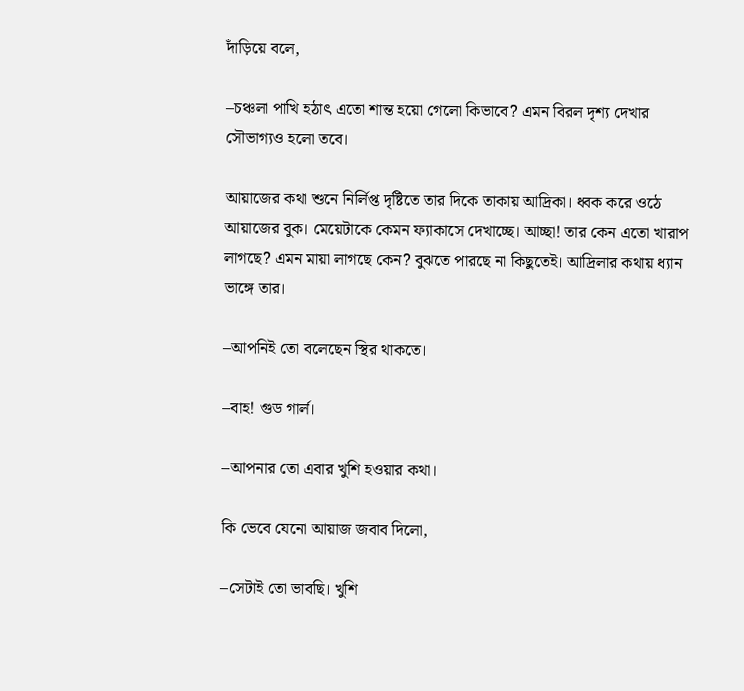দাঁড়িয়ে বলে,

–চঞ্চলা পাখি হঠাৎ এতো শান্ত হয়ো গেলো কিভাবে? এমন বিরল দৃশ্য দেখার সৌভাগ্যও হলো তবে।

আয়াজের কথা শুনে নির্লিপ্ত দৃষ্টিতে তার দিকে তাকায় আদ্রিকা। ধ্বক করে ওঠে আয়াজের বুক। মেয়েটাকে কেমন ফ্যাকাসে দেখাচ্ছে। আচ্ছা! তার কেন এতো খারাপ লাগছে? এমন মায়া লাগছে কেন? বুঝতে পারছে না কিছুতেই। আদ্রিলার কথায় ধ্যান ভাঙ্গে তার।

–আপনিই তো বলেছেন স্থির থাকতে।

–বাহ! গুড গার্ল।

–আপনার তো এবার খুশি হওয়ার কথা।

কি ভেবে যেনো আয়াজ জবাব দিলো,

–সেটাই তো ভাবছি। খুশি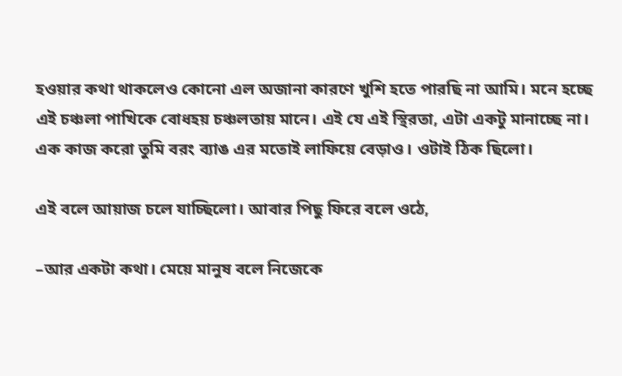হওয়ার কথা থাকলেও কোনো এল অজানা কারণে খুশি হতে পারছি না আমি। মনে হচ্ছে এই চঞ্চলা পাখিকে বোধহয় চঞ্চলতায় মানে। এই যে এই স্থিরতা, এটা একটু মানাচ্ছে না। এক কাজ করো তুমি বরং ব্যাঙ এর মতোই লাফিয়ে বেড়াও। ওটাই ঠিক ছিলো।

এই বলে আয়াজ চলে যাচ্ছিলো। আবার পিছু ফিরে বলে ওঠে,

–আর একটা কথা। মেয়ে মানুষ বলে নিজেকে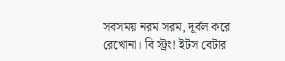সবসময় নরম সরম, দূর্বল করে রেখোনা। বি স্ট্রং! ইটস বেটার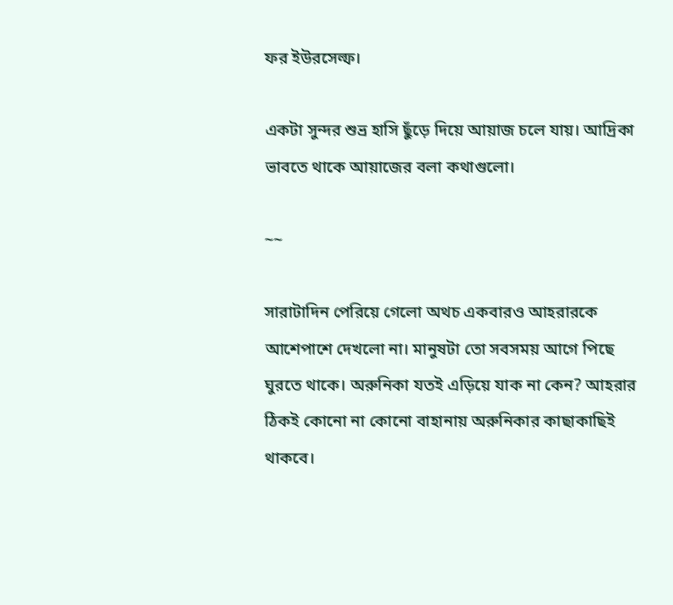ফর ইউরসেল্ফ।

একটা সুন্দর শুভ্র হাসি ছুঁড়ে দিয়ে আয়াজ চলে যায়। আদ্রিকা ভাবতে থাকে আয়াজের বলা কথাগুলো।

~~

সারাটাদিন পেরিয়ে গেলো অথচ একবারও আহরারকে আশেপাশে দেখলো না। মানুষটা তো সবসময় আগে পিছে ঘুরতে থাকে। অরুনিকা যতই এড়িয়ে যাক না কেন? আহরার ঠিকই কোনো না কোনো বাহানায় অরুনিকার কাছাকাছিই থাকবে।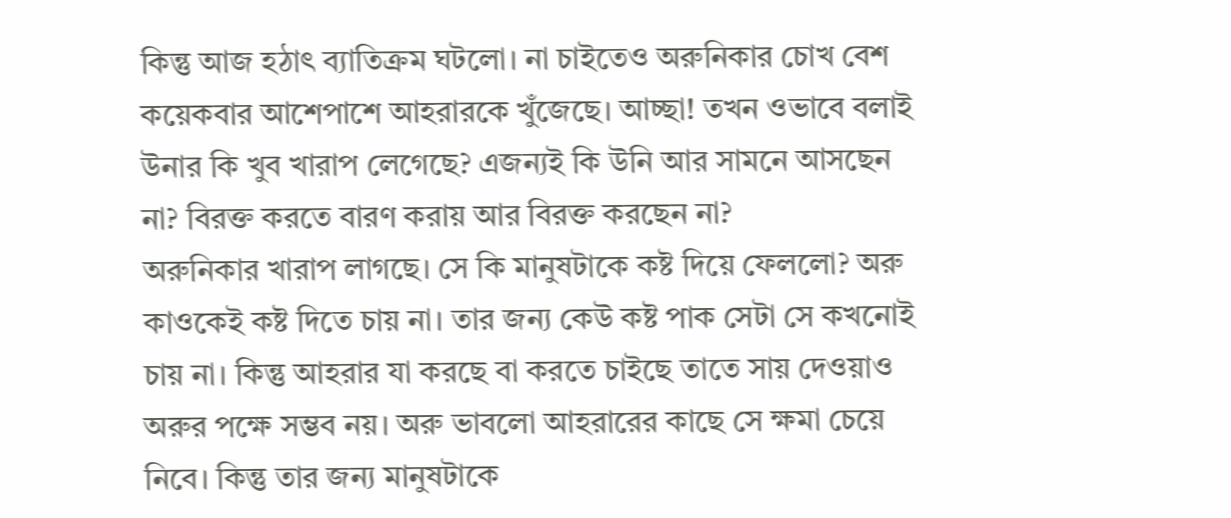কিন্তু আজ হঠাৎ ব্যাতিক্রম ঘটলো। না চাইতেও অরুনিকার চোখ বেশ কয়েকবার আশেপাশে আহরারকে খুঁজেছে। আচ্ছা! তখন ওভাবে বলাই উনার কি খুব খারাপ লেগেছে? এজন্যই কি উনি আর সামনে আসছেন না? বিরক্ত করতে বারণ করায় আর বিরক্ত করছেন না?
অরুনিকার খারাপ লাগছে। সে কি মানুষটাকে কষ্ট দিয়ে ফেললো? অরু কাওকেই কষ্ট দিতে চায় না। তার জন্য কেউ কষ্ট পাক সেটা সে কখনোই চায় না। কিন্তু আহরার যা করছে বা করতে চাইছে তাতে সায় দেওয়াও অরুর পক্ষে সম্ভব নয়। অরু ভাবলো আহরারের কাছে সে ক্ষমা চেয়ে নিবে। কিন্তু তার জন্য মানুষটাকে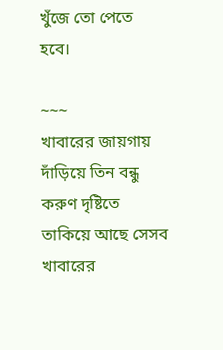খুঁজে তো পেতে হবে।

~~~
খাবারের জায়গায় দাঁড়িয়ে তিন বন্ধু করুণ দৃষ্টিতে তাকিয়ে আছে সেসব খাবারের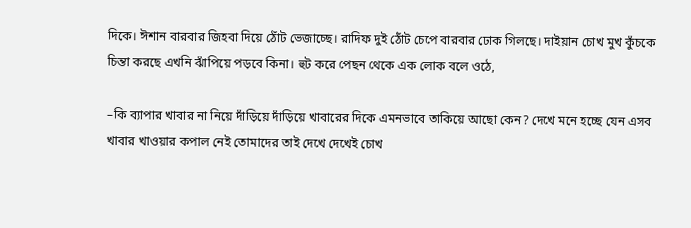দিকে। ঈশান বারবার জিহবা দিয়ে ঠোঁট ভেজাচ্ছে। রাদিফ দুই ঠোঁট চেপে বারবার ঢোক গিলছে। দাইয়ান চোখ মুখ কুঁচকে চিন্তা করছে এখনি ঝাঁপিয়ে পড়বে কিনা। হুট করে পেছন থেকে এক লোক বলে ওঠে,

–কি ব্যাপার খাবার না নিয়ে দাঁড়িয়ে দাঁড়িয়ে খাবারের দিকে এমনভাবে তাকিয়ে আছো কেন? দেখে মনে হচ্ছে যেন এসব খাবার খাওয়ার কপাল নেই তোমাদের তাই দেখে দেখেই চোখ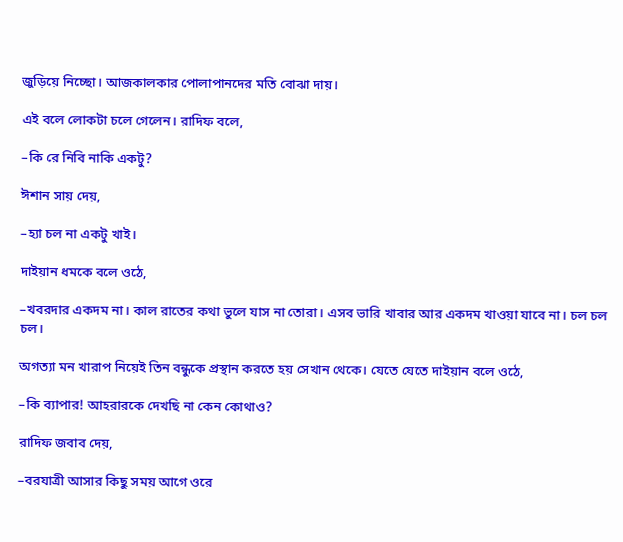জুড়িয়ে নিচ্ছো। আজকালকার পোলাপানদের মতি বোঝা দায়।

এই বলে লোকটা চলে গেলেন। রাদিফ বলে,

–কি রে নিবি নাকি একটু?

ঈশান সায় দেয়,

–হ্যা চল না একটু খাই।

দাইয়ান ধমকে বলে ওঠে,

–খবরদার একদম না। কাল রাতের কথা ভুলে যাস না তোরা। এসব ভারি খাবার আর একদম খাওয়া যাবে না। চল চল চল।

অগত্যা মন খারাপ নিয়েই তিন বন্ধুকে প্রস্থান করতে হয় সেখান থেকে। যেতে যেতে দাইয়ান বলে ওঠে,

–কি ব্যাপার! আহরারকে দেখছি না কেন কোথাও?

রাদিফ জবাব দেয়,

–বরযাত্রী আসার কিছু সময় আগে ওরে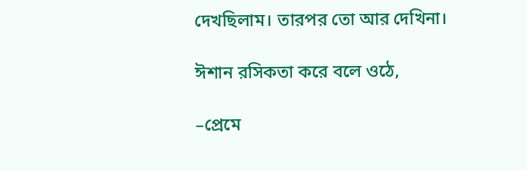দেখছিলাম। তারপর তো আর দেখিনা।

ঈশান রসিকতা করে বলে ওঠে,

–প্রেমে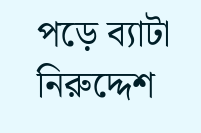পড়ে ব্যাটা নিরুদ্দেশ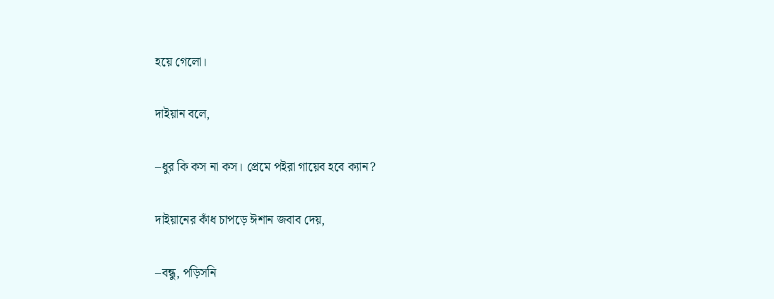হয়ে গেলো।

দাইয়ান বলে,

–ধুর কি কস না কস। প্রেমে পইরা গায়েব হবে ক্যান?

দাইয়ানের কাঁধ চাপড়ে ঈশান জবাব দেয়,

–বন্ধু, পড়িসনি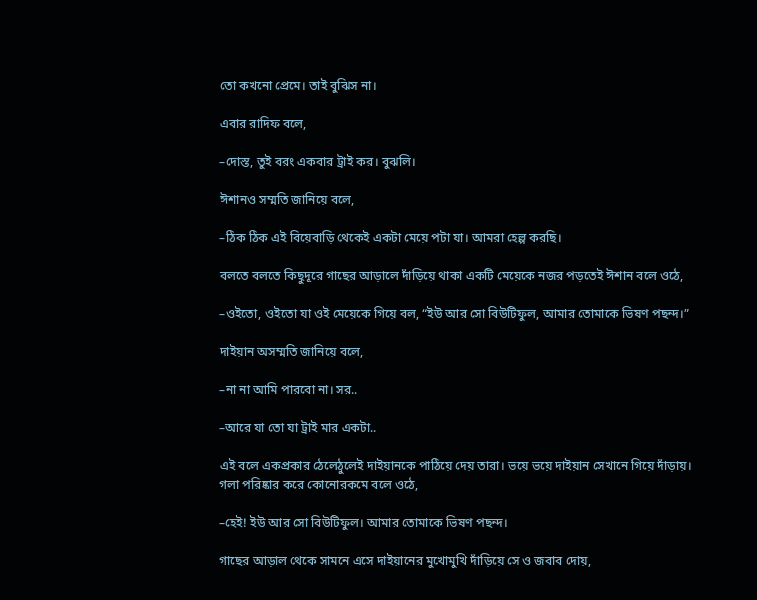তো কখনো প্রেমে। তাই বুঝিস না।

এবার রাদিফ বলে,

–দোস্ত, তুই বরং একবার ট্রাই কর। বুঝলি।

ঈশানও সম্মতি জানিয়ে বলে,

–ঠিক ঠিক এই বিয়েবাড়ি থেকেই একটা মেয়ে পটা যা। আমরা হেল্প করছি।

বলতে বলতে কিছুদূরে গাছের আড়ালে দাঁড়িয়ে থাকা একটি মেয়েকে নজর পড়তেই ঈশান বলে ওঠে,

–ওইতো, ওইতো যা ওই মেয়েকে গিয়ে বল, “ইউ আর সো বিউটিফুল, আমার তোমাকে ভিষণ পছন্দ।”

দাইয়ান অসম্মতি জানিয়ে বলে,

–না না আমি পারবো না। সর..

–আরে যা তো যা ট্রাই মার একটা..

এই বলে একপ্রকার ঠেলেঠুলেই দাইয়ানকে পাঠিয়ে দেয় তারা। ভয়ে ভয়ে দাইয়ান সেখানে গিয়ে দাঁড়ায়। গলা পরিষ্কার করে কোনোরকমে বলে ওঠে,

–হেই! ইউ আর সো বিউটিফুল। আমার তোমাকে ভিষণ পছন্দ।

গাছের আড়াল থেকে সামনে এসে দাইয়ানের মুখোমুখি দাঁড়িয়ে সে ও জবাব দোয়,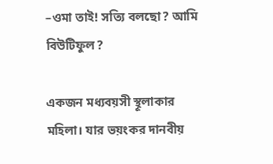–ওমা তাই! সত্যি বলছো? আমি বিউটিফুল?

একজন মধ্যবয়সী স্থূলাকার মহিলা। যার ভয়ংকর দানবীয়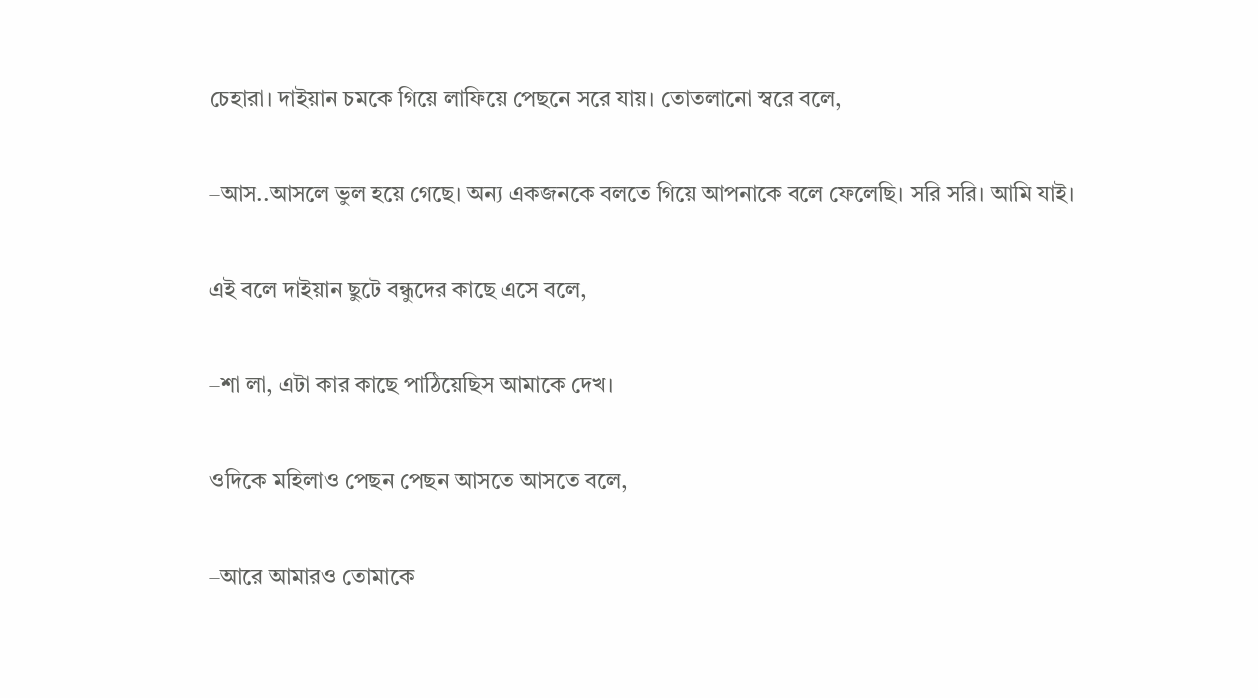চেহারা। দাইয়ান চমকে গিয়ে লাফিয়ে পেছনে সরে যায়। তোতলানো স্বরে বলে,

–আস..আসলে ভুল হয়ে গেছে। অন্য একজনকে বলতে গিয়ে আপনাকে বলে ফেলেছি। সরি সরি। আমি যাই।

এই বলে দাইয়ান ছুটে বন্ধুদের কাছে এসে বলে,

–শা লা, এটা কার কাছে পাঠিয়েছিস আমাকে দেখ।

ওদিকে মহিলাও পেছন পেছন আসতে আসতে বলে,

–আরে আমারও তোমাকে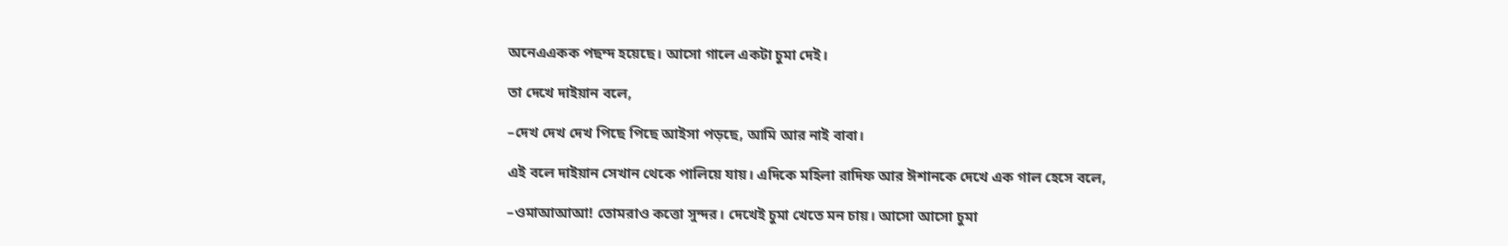অনেএএকক পছন্দ হয়েছে। আসো গালে একটা চুমা দেই।

তা দেখে দাইয়ান বলে,

–দেখ দেখ দেখ পিছে পিছে আইসা পড়ছে, আমি আর নাই বাবা।

এই বলে দাইয়ান সেখান থেকে পালিয়ে যায়। এদিকে মহিলা রাদিফ আর ঈশানকে দেখে এক গাল হেসে বলে,

–ওমাআআআ! তোমরাও কত্তো সুন্দর। দেখেই চুমা খেতে মন চায়। আসো আসো চুমা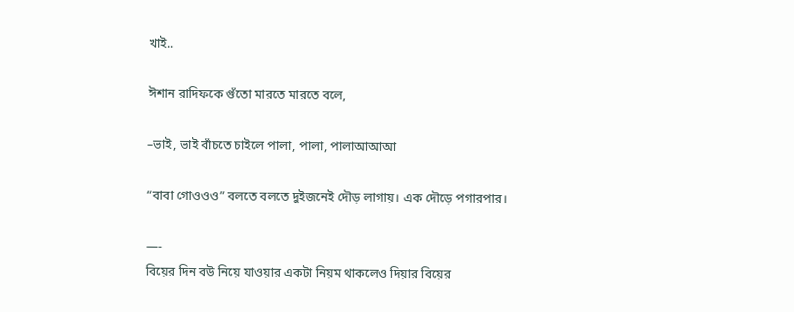খাই..

ঈশান রাদিফকে গুঁতো মারতে মারতে বলে,

–ভাই, ভাই বাঁচতে চাইলে পালা, পালা, পালাআআআ

“বাবা গোওওও” বলতে বলতে দুইজনেই দৌড় লাগায়। এক দৌড়ে পগারপার।

—-
বিয়ের দিন বউ নিয়ে যাওয়ার একটা নিয়ম থাকলেও দিয়ার বিয়ের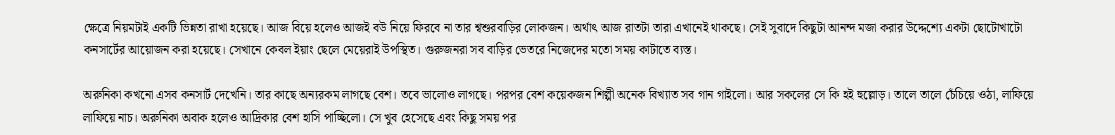ক্ষেত্রে নিয়মটাই একটি ভিন্নতা রাখা হয়েছে। আজ বিয়ে হলেও আজই বউ নিয়ে ফিরবে না তার শ্বশুরবাড়ির লোকজন। অর্থাৎ আজ রাতটা তারা এখানেই থাকছে। সেই সুবাদে কিছুটা আনন্দ মজা করার উদ্দেশ্যে একটা ছোটোখাটো কনসার্টের আয়োজন করা হয়েছে। সেখানে কেবল ইয়াং ছেলে মেয়েরাই উপস্থিত। গুরুজনরা সব বাড়ির ভেতরে নিজেদের মতো সময় কাটাতে ব্যস্ত।

অরুনিকা কখনো এসব কনসার্ট দেখেনি। তার কাছে অন্যরকম লাগছে বেশ। তবে ভালোও লাগছে। পরপর বেশ কয়েকজন শিল্পী অনেক বিখ্যাত সব গান গাইলো। আর সকলের সে কি হই হুল্লোড়। তালে তালে চেঁচিয়ে ওঠা, লাফিয়ে লাফিয়ে নাচ। অরুনিকা অবাক হলেও আদ্রিকার বেশ হাসি পাচ্ছিলো। সে খুব হেসেছে এবং কিছু সময় পর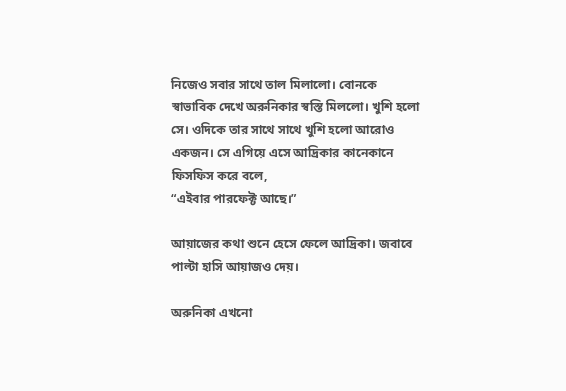নিজেও সবার সাথে তাল মিলালো। বোনকে স্বাভাবিক দেখে অরুনিকার স্বস্তি মিললো। খুশি হলো সে। ওদিকে তার সাথে সাথে খুশি হলো আরোও একজন। সে এগিয়ে এসে আদ্রিকার কানেকানে ফিসফিস করে বলে,
“এইবার পারফেক্ট আছে।”

আয়াজের কথা শুনে হেসে ফেলে আদ্রিকা। জবাবে পাল্টা হাসি আয়াজও দেয়।

অরুনিকা এখনো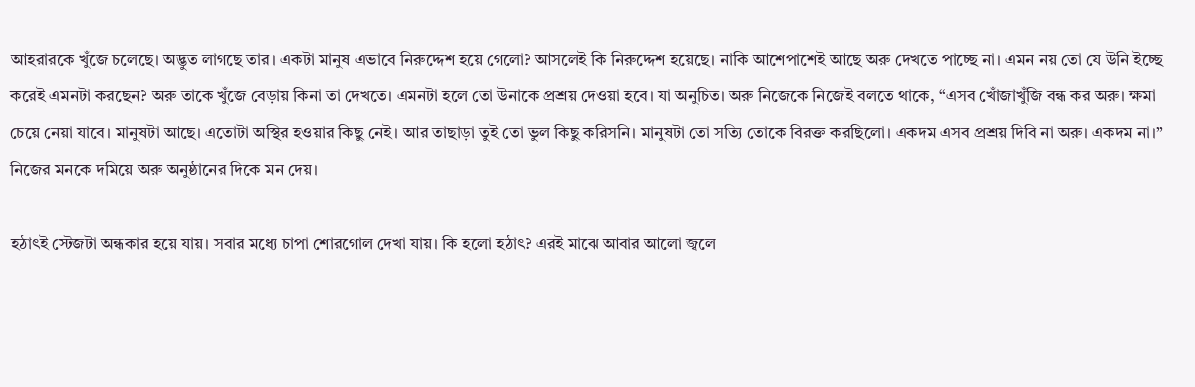আহরারকে খুঁজে চলেছে। অদ্ভুত লাগছে তার। একটা মানুষ এভাবে নিরুদ্দেশ হয়ে গেলো? আসলেই কি নিরুদ্দেশ হয়েছে। নাকি আশেপাশেই আছে অরু দেখতে পাচ্ছে না। এমন নয় তো যে উনি ইচ্ছে করেই এমনটা করছেন? অরু তাকে খুঁজে বেড়ায় কিনা তা দেখতে। এমনটা হলে তো উনাকে প্রশ্রয় দেওয়া হবে। যা অনুচিত। অরু নিজেকে নিজেই বলতে থাকে, “এসব খোঁজাখুঁজি বন্ধ কর অরু। ক্ষমা চেয়ে নেয়া যাবে। মানুষটা আছে। এতোটা অস্থির হওয়ার কিছু নেই। আর তাছাড়া তুই তো ভুল কিছু করিসনি। মানুষটা তো সত্যি তোকে বিরক্ত করছিলো। একদম এসব প্রশ্রয় দিবি না অরু। একদম না।”
নিজের মনকে দমিয়ে অরু অনুষ্ঠানের দিকে মন দেয়।

হঠাৎই স্টেজটা অন্ধকার হয়ে যায়। সবার মধ্যে চাপা শোরগোল দেখা যায়। কি হলো হঠাৎ? এরই মাঝে আবার আলো জ্বলে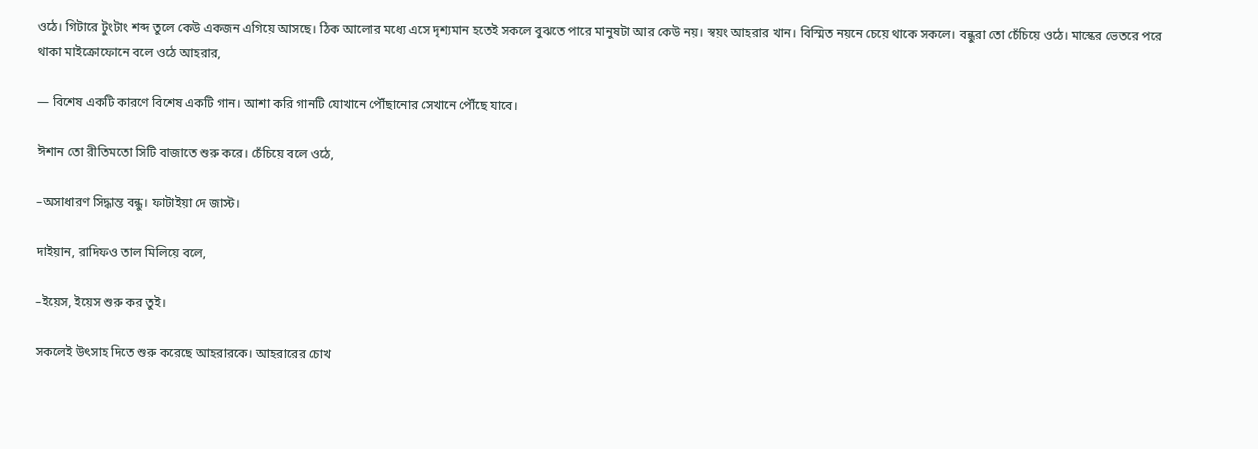ওঠে। গিটারে টুংটাং শব্দ তুলে কেউ একজন এগিয়ে আসছে। ঠিক আলোর মধ্যে এসে দৃশ্যমান হতেই সকলে বুঝতে পারে মানুষটা আর কেউ নয়। স্বয়ং আহরার খান। বিস্মিত নয়নে চেয়ে থাকে সকলে। বন্ধুরা তো চেঁচিয়ে ওঠে। মাস্কের ভেতরে পরে থাকা মাইক্রোফোনে বলে ওঠে আহরার,

— বিশেষ একটি কারণে বিশেষ একটি গান। আশা করি গানটি যোখানে পৌঁছানোর সেখানে পৌঁছে যাবে।

ঈশান তো রীতিমতো সিটি বাজাতে শুরু করে। চেঁচিয়ে বলে ওঠে,

–অসাধারণ সিদ্ধান্ত বন্ধু। ফাটাইয়া দে জাস্ট।

দাইয়ান, রাদিফও তাল মিলিয়ে বলে,

–ইয়েস, ইয়েস শুরু কর তুই।

সকলেই উৎসাহ দিতে শুরু করেছে আহরারকে। আহরারের চোখ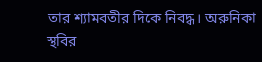তার শ্যামবতীর দিকে নিবদ্ধ। অরুনিকা স্থবির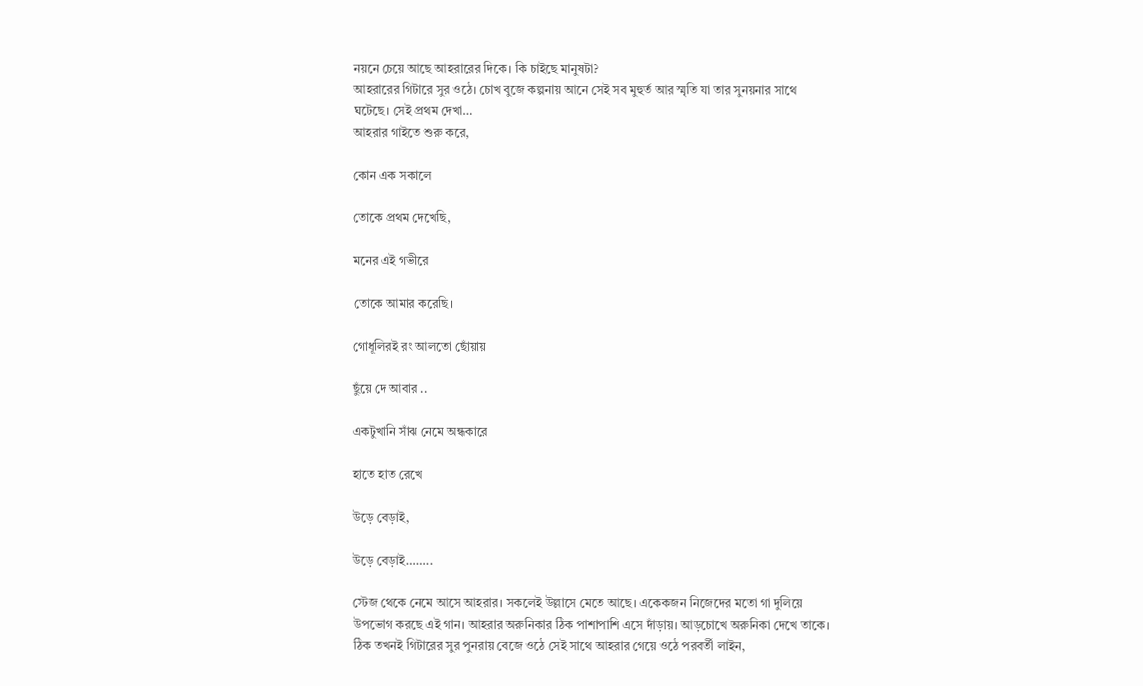নয়নে চেয়ে আছে আহরারের দিকে। কি চাইছে মানুষটা?
আহরারের গিটারে সুর ওঠে। চোখ বুজে কল্পনায় আনে সেই সব মুহুর্ত আর স্মৃতি যা তার সুনয়নার সাথে ঘটেছে। সেই প্রথম দেখা…
আহরার গাইতে শুরু করে,

কোন এক সকালে

তোকে প্রথম দেখেছি,

মনের এই গভীরে

তোকে আমার করেছি।

গোধূলিরই রং আলতো ছোঁয়ায়

ছুঁয়ে দে আবার ..

একটুখানি সাঁঝ নেমে অন্ধকারে

হাতে হাত রেখে

উড়ে বেড়াই,

উড়ে বেড়াই……..

স্টেজ থেকে নেমে আসে আহরার। সকলেই উল্লাসে মেতে আছে। একেকজন নিজেদের মতো গা দুলিয়ে উপভোগ করছে এই গান। আহরার অরুনিকার ঠিক পাশাপাশি এসে দাঁড়ায়। আড়চোখে অরুনিকা দেখে তাকে। ঠিক তখনই গিটারের সুর পুনরায় বেজে ওঠে সেই সাথে আহরার গেয়ে ওঠে পরবর্তী লাইন,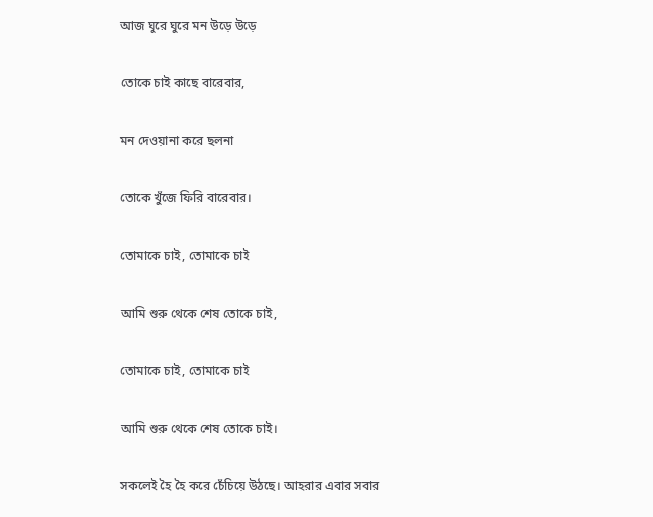আজ ঘুরে ঘুরে মন উড়ে উড়ে

তোকে চাই কাছে বারেবার,

মন দেওয়ানা করে ছলনা

তোকে খুঁজে ফিরি বারেবার।

তোমাকে চাই, তোমাকে চাই

আমি শুরু থেকে শেষ তোকে চাই,

তোমাকে চাই, তোমাকে চাই

আমি শুরু থেকে শেষ তোকে চাই।

সকলেই হৈ হৈ করে চেঁচিয়ে উঠছে। আহরার এবার সবার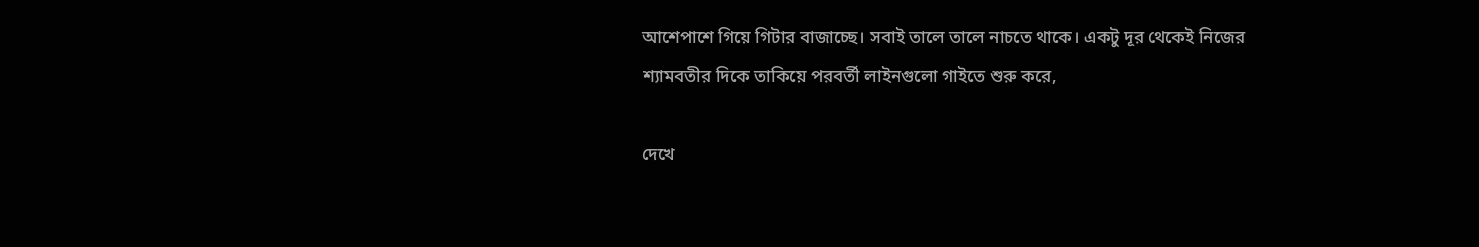আশেপাশে গিয়ে গিটার বাজাচ্ছে। সবাই তালে তালে নাচতে থাকে। একটু দূর থেকেই নিজের শ্যামবতীর দিকে তাকিয়ে পরবর্তী লাইনগুলো গাইতে শুরু করে,

দেখে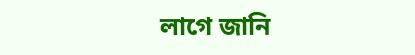লাগে জানি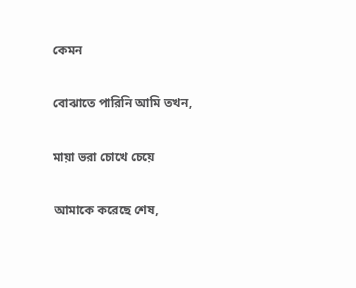কেমন

বোঝাতে পারিনি আমি তখন,

মায়া ভরা চোখে চেয়ে

আমাকে করেছে শেষ,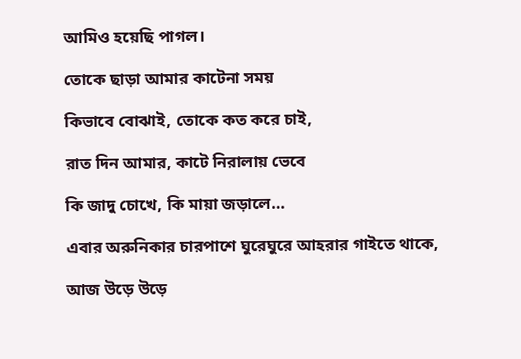আমিও হয়েছি পাগল।

তোকে ছাড়া আমার কাটেনা সময়

কিভাবে বোঝাই, তোকে কত করে চাই,

রাত দিন আমার, কাটে নিরালায় ভেবে

কি জাদু চোখে, কি মায়া জড়ালে…

এবার অরুনিকার চারপাশে ঘুরেঘুরে আহরার গাইতে থাকে,

আজ উড়ে উড়ে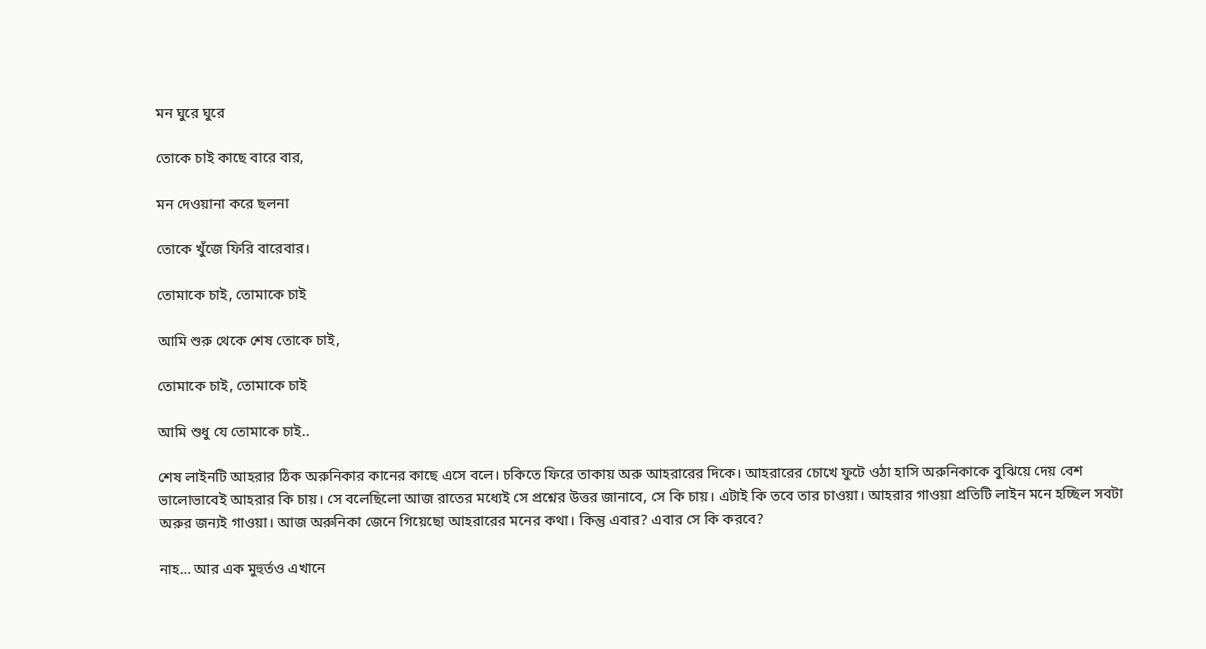মন ঘুরে ঘুরে

তোকে চাই কাছে বারে বার,

মন দেওয়ানা করে ছলনা

তোকে খুঁজে ফিরি বারেবার।

তোমাকে চাই, তোমাকে চাই

আমি শুরু থেকে শেষ তোকে চাই,

তোমাকে চাই, তোমাকে চাই

আমি শুধু যে তোমাকে চাই..

শেষ লাইনটি আহরার ঠিক অরুনিকার কানের কাছে এসে বলে। চকিতে ফিরে তাকায় অরু আহরারের দিকে। আহরারের চোখে ফুটে ওঠা হাসি অরুনিকাকে বুঝিয়ে দেয় বেশ ভালোভাবেই আহরার কি চায়। সে বলেছিলো আজ রাতের মধ্যেই সে প্রশ্নের উত্তর জানাবে, সে কি চায়। এটাই কি তবে তার চাওয়া। আহরার গাওয়া প্রতিটি লাইন মনে হচ্ছিল সবটা অরুর জন্যই গাওয়া। আজ অরুনিকা জেনে গিয়েছো আহরারের মনের কথা। কিন্তু এবার? এবার সে কি করবে?

নাহ… আর এক মুহুর্তও এখানে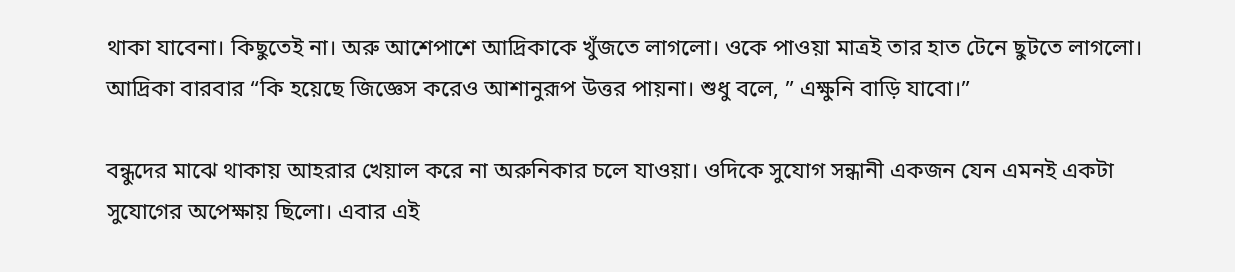থাকা যাবেনা। কিছুতেই না। অরু আশেপাশে আদ্রিকাকে খুঁজতে লাগলো। ওকে পাওয়া মাত্রই তার হাত টেনে ছুটতে লাগলো। আদ্রিকা বারবার “কি হয়েছে জিজ্ঞেস করেও আশানুরূপ উত্তর পায়না। শুধু বলে, ” এক্ষুনি বাড়ি যাবো।”

বন্ধুদের মাঝে থাকায় আহরার খেয়াল করে না অরুনিকার চলে যাওয়া। ওদিকে সুযোগ সন্ধানী একজন যেন এমনই একটা সুযোগের অপেক্ষায় ছিলো। এবার এই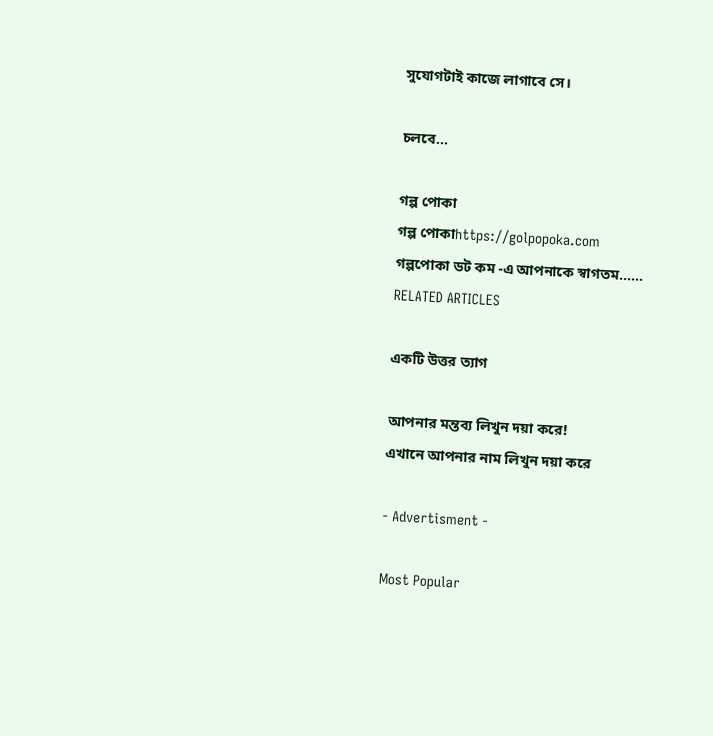সুযোগটাই কাজে লাগাবে সে।

চলবে…

গল্প পোকা
গল্প পোকাhttps://golpopoka.com
গল্পপোকা ডট কম -এ আপনাকে স্বাগতম......
RELATED ARTICLES

একটি উত্তর ত্যাগ

আপনার মন্তব্য লিখুন দয়া করে!
এখানে আপনার নাম লিখুন দয়া করে

- Advertisment -

Most Popular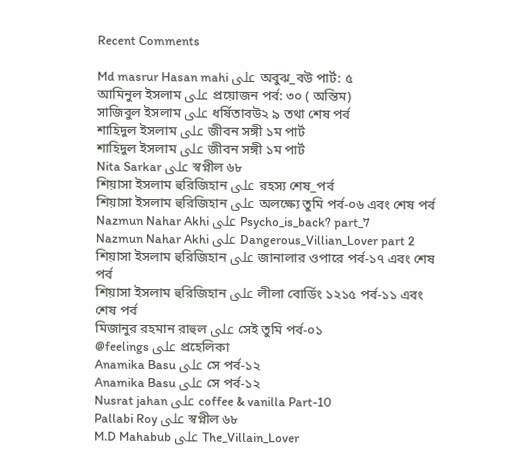Recent Comments

Md masrur Hasan mahi على অবুঝ_বউ পার্ট: ৫
আমিনুল ইসলাম على প্রয়োজন পর্ব: ৩০ ( অন্তিম)
সাজিবুল ইসলাম على ধর্ষিতাবউ২ ৯ তথা শেষ পর্ব
শাহিদুল ইসলাম على জীবন সঙ্গী ১ম পার্ট
শাহিদুল ইসলাম على জীবন সঙ্গী ১ম পার্ট
Nita Sarkar على স্বপ্নীল ৬৮
শিয়াসা ইসলাম হুরিজিহান على রহস্য শেষ_পর্ব
শিয়াসা ইসলাম হুরিজিহান على অলক্ষ্যে তুমি পর্ব-০৬ এবং শেষ পর্ব
Nazmun Nahar Akhi على Psycho_is_back? part_7
Nazmun Nahar Akhi على Dangerous_Villian_Lover part 2
শিয়াসা ইসলাম হুরিজিহান على জানালার ওপারে পর্ব-১৭ এবং শেষ পর্ব
শিয়াসা ইসলাম হুরিজিহান على লীলা বোর্ডিং ১২১৫ পর্ব-১১ এবং শেষ পর্ব
মিজানুর রহমান রাহুল على সেই তুমি পর্ব-০১
@feelings على প্রহেলিকা
Anamika Basu على সে পর্ব-১২
Anamika Basu على সে পর্ব-১২
Nusrat jahan على coffee & vanilla Part-10
Pallabi Roy على স্বপ্নীল ৬৮
M.D Mahabub على The_Villain_Lover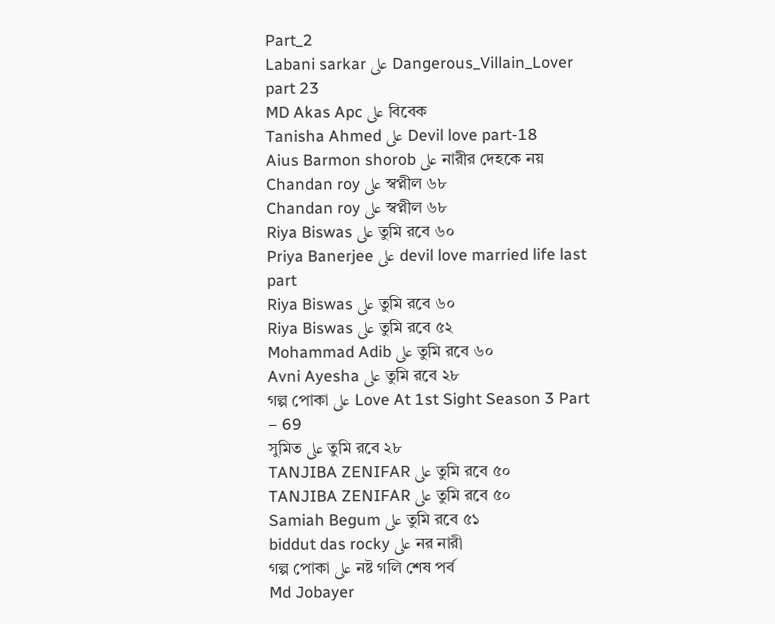Part_2
Labani sarkar على Dangerous_Villain_Lover part 23
MD Akas Apc على বিবেক
Tanisha Ahmed على Devil love part-18
Aius Barmon shorob على নারীর দেহকে নয়
Chandan roy على স্বপ্নীল ৬৮
Chandan roy على স্বপ্নীল ৬৮
Riya Biswas على তুমি রবে ৬০
Priya Banerjee على devil love married life last part
Riya Biswas على তুমি রবে ৬০
Riya Biswas على তুমি রবে ৫২
Mohammad Adib على তুমি রবে ৬০
Avni Ayesha على তুমি রবে ২৮
গল্প পোকা على Love At 1st Sight Season 3 Part – 69
সুমিত على তুমি রবে ২৮
TANJIBA ZENIFAR على তুমি রবে ৫০
TANJIBA ZENIFAR على তুমি রবে ৫০
Samiah Begum على তুমি রবে ৫১
biddut das rocky على নর নারী
গল্প পোকা على নষ্ট গলি শেষ পর্ব
Md Jobayer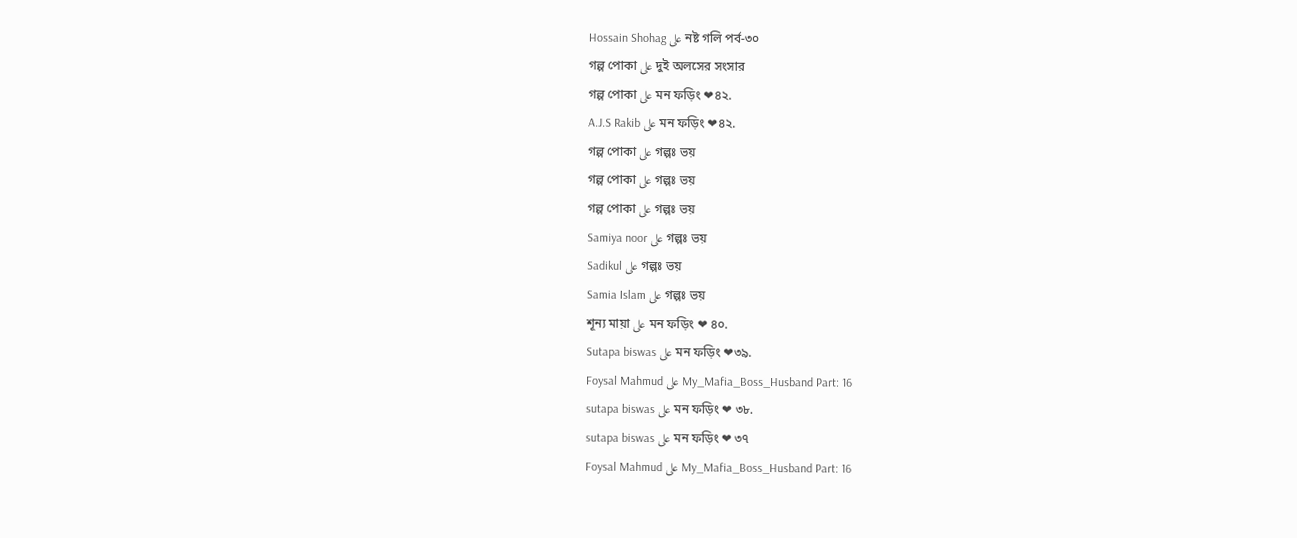Hossain Shohag على নষ্ট গলি পর্ব-৩০
গল্প পোকা على দুই অলসের সংসার
গল্প পোকা على মন ফড়িং ❤৪২.
A.J.S Rakib على মন ফড়িং ❤৪২.
গল্প পোকা على গল্পঃ ভয়
গল্প পোকা على গল্পঃ ভয়
গল্প পোকা على গল্পঃ ভয়
Samiya noor على গল্পঃ ভয়
Sadikul على গল্পঃ ভয়
Samia Islam على গল্পঃ ভয়
শূন্য মায়া على মন ফড়িং ❤ ৪০.
Sutapa biswas على মন ফড়িং ❤৩৯.
Foysal Mahmud على My_Mafia_Boss_Husband Part: 16
sutapa biswas على মন ফড়িং ❤ ৩৮.
sutapa biswas على মন ফড়িং ❤ ৩৭
Foysal Mahmud على My_Mafia_Boss_Husband Part: 16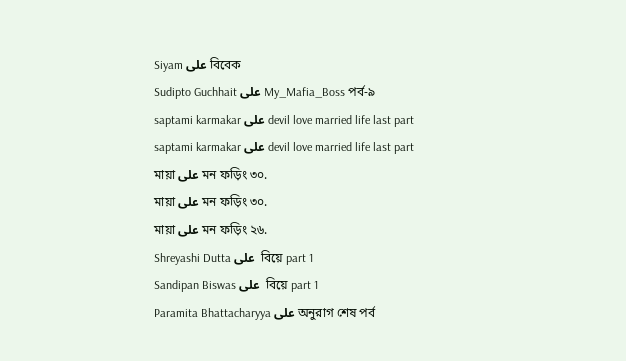Siyam على বিবেক
Sudipto Guchhait على My_Mafia_Boss পর্ব-৯
saptami karmakar على devil love married life last part
saptami karmakar على devil love married life last part
মায়া على মন ফড়িং ৩০.
মায়া على মন ফড়িং ৩০.
মায়া على মন ফড়িং ২৬.
Shreyashi Dutta على  বিয়ে part 1
Sandipan Biswas على  বিয়ে part 1
Paramita Bhattacharyya على অনুরাগ শেষ পর্ব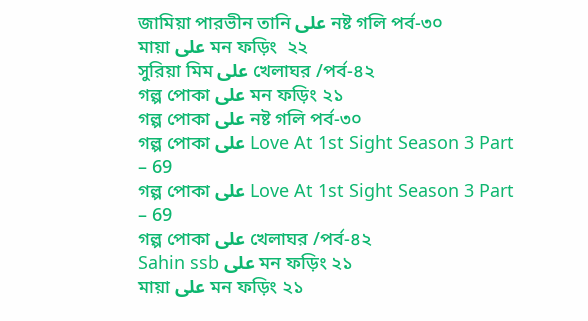জামিয়া পারভীন তানি على নষ্ট গলি পর্ব-৩০
মায়া على মন ফড়িং  ২২
সুরিয়া মিম على খেলাঘর /পর্ব-৪২
গল্প পোকা على মন ফড়িং ২১
গল্প পোকা على নষ্ট গলি পর্ব-৩০
গল্প পোকা على Love At 1st Sight Season 3 Part – 69
গল্প পোকা على Love At 1st Sight Season 3 Part – 69
গল্প পোকা على খেলাঘর /পর্ব-৪২
Sahin ssb على মন ফড়িং ২১
মায়া على মন ফড়িং ২১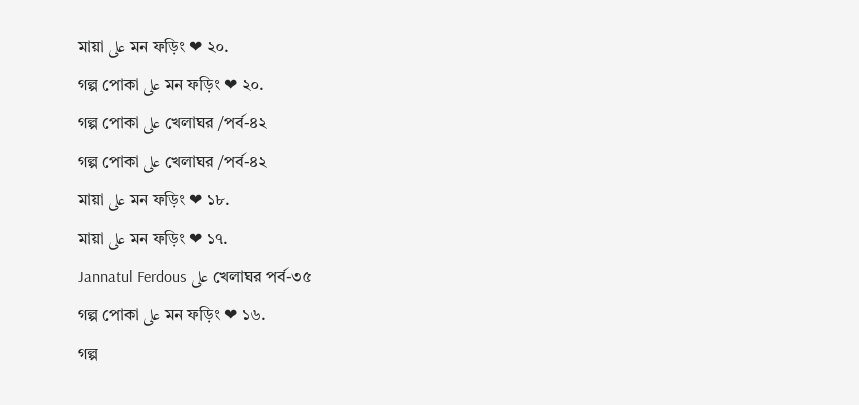মায়া على মন ফড়িং ❤ ২০.
গল্প পোকা على মন ফড়িং ❤ ২০.
গল্প পোকা على খেলাঘর /পর্ব-৪২
গল্প পোকা على খেলাঘর /পর্ব-৪২
মায়া على মন ফড়িং ❤ ১৮.
মায়া على মন ফড়িং ❤ ১৭.
Jannatul Ferdous على খেলাঘর পর্ব-৩৫
গল্প পোকা على মন ফড়িং ❤ ১৬.
গল্প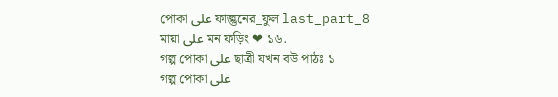পোকা على ফাল্গুনের_ফুল last_part_8
মায়া على মন ফড়িং ❤ ১৬.
গল্প পোকা على ছাত্রী যখন বউ পাঠঃ ১
গল্প পোকা على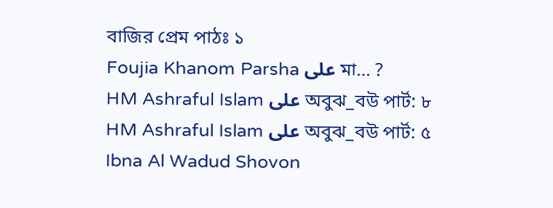বাজির প্রেম পাঠঃ ১
Foujia Khanom Parsha على মা… ?
HM Ashraful Islam على অবুঝ_বউ পার্ট: ৮
HM Ashraful Islam على অবুঝ_বউ পার্ট: ৫
Ibna Al Wadud Shovon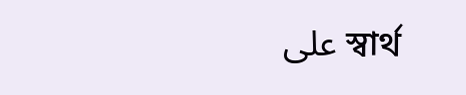على স্বার্থ